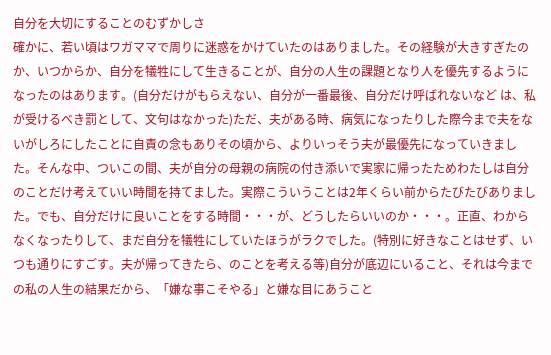自分を大切にすることのむずかしさ
確かに、若い頃はワガママで周りに迷惑をかけていたのはありました。その経験が大きすぎたのか、いつからか、自分を犠牲にして生きることが、自分の人生の課題となり人を優先するようになったのはあります。(自分だけがもらえない、自分が一番最後、自分だけ呼ばれないなど は、私が受けるべき罰として、文句はなかった)ただ、夫がある時、病気になったりした際今まで夫をないがしろにしたことに自責の念もありその頃から、よりいっそう夫が最優先になっていきました。そんな中、ついこの間、夫が自分の母親の病院の付き添いで実家に帰ったためわたしは自分のことだけ考えていい時間を持てました。実際こういうことは2年くらい前からたびたびありました。でも、自分だけに良いことをする時間・・・が、どうしたらいいのか・・・。正直、わからなくなったりして、まだ自分を犠牲にしていたほうがラクでした。(特別に好きなことはせず、いつも通りにすごす。夫が帰ってきたら、のことを考える等)自分が底辺にいること、それは今までの私の人生の結果だから、「嫌な事こそやる」と嫌な目にあうこと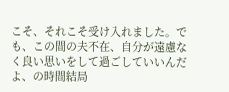こそ、それこそ受け入れました。でも、この間の夫不在、自分が遠慮なく良い思いをして過ごしていいんだよ、の時間結局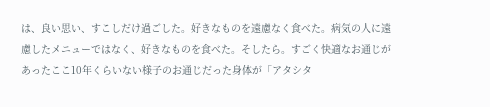は、良い思い、すこしだけ過ごした。好きなものを遠慮なく食べた。病気の人に遠慮したメニューではなく、好きなものを食べた。そしたら。すごく快適なお通じがあったここ10年くらいない様子のお通じだった身体が「アタシタ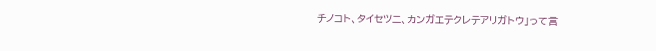チノコト、タイセツニ、カンガエテクレテアリガトウ」って言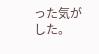った気がした。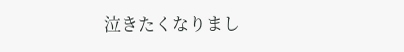泣きたくなりまし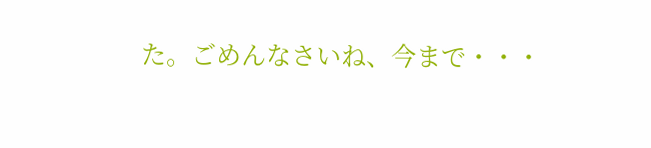た。ごめんなさいね、今まで・・・